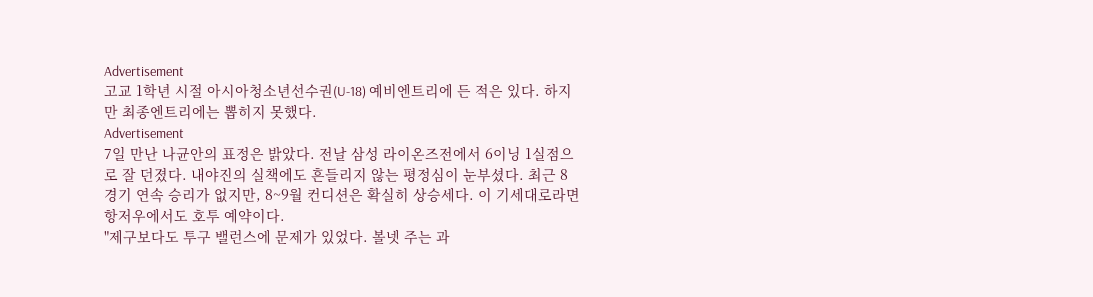Advertisement
고교 1학년 시절 아시아청소년선수권(U-18) 예비엔트리에 든 적은 있다. 하지만 최종엔트리에는 뽑히지 못했다.
Advertisement
7일 만난 나균안의 표정은 밝았다. 전날 삼성 라이온즈전에서 6이닝 1실점으로 잘 던졌다. 내야진의 실책에도 흔들리지 않는 평정심이 눈부셨다. 최근 8경기 연속 승리가 없지만, 8~9월 컨디션은 확실히 상승세다. 이 기세대로라면 항저우에서도 호투 예약이다.
"제구보다도 투구 밸런스에 문제가 있었다. 볼넷 주는 과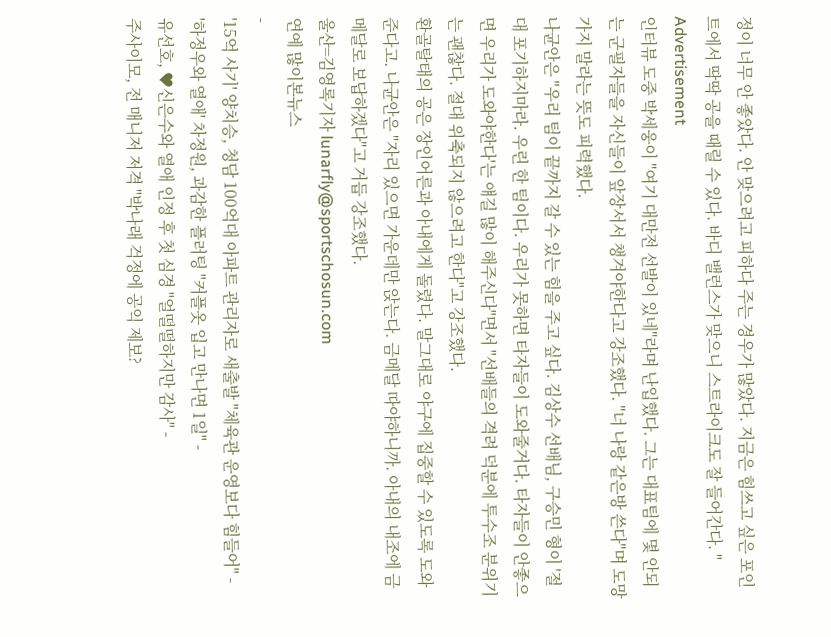정이 너무 안 좋았다. 안 맞으려고 피하다 주는 경우가 많았다. 지금은 힘쓰고 싶은 포인트에서 딱딱 공을 때릴 수 있다. 바디 밸런스가 맞으니 스트라이크도 잘 들어간다. "
Advertisement
인터뷰 도중 박세웅이 "여기 대만전 선발이 있네"라며 난입했다. 그는 대표팀에 몇 안되는 군필자들을 자신들이 앞장서서 챙겨야한다고 강조했다. "너 나랑 같은방 쓴다"며 도망가지 말라는 뜻도 피력했다.
나균안은 "우리 팀이 끝까지 갈 수 있는 힘을 주고 싶다. 김상수 선배님, 구승민 형이 '절대 포기하지마라. 우린 한 팀이다. 우리가 못하면 타자들이 도와줄거다. 타자들이 안좋으면 우리가 도와야한다'는 얘길 많이 해주신다"면서 "선배들의 격려 덕분에 투수조 분위기는 괜찮다. 절대 위축되지 않으려고 한다"고 강조했다.
환골탈태의 공은 장인어른과 아내에게 돌렸다. 말그대로 야구에 집중할 수 있도록 도와준다고. 나균안은 "자리 있으면 가운데만 앉는다. 금메달 따야하니까. 아내의 내조에 금메달로 보답하겠다"고 거듭 강조했다.
울산=김영록기자 lunarfly@sportschosun.com
연예 많이본뉴스
-
'15억 사기' 양치승, 청담 100억대 아파트 관리자로 새출발 "체육관 운영보다 힘들어" -
'하정우와 열애' 차정원, 과감한 플러팅 "커플옷 입고 만나면 1일" -
유선호, ♥신은수와 열애 인정 후 첫 심경 "얼떨떨하지만 감사" -
주사이모, 전 매니저 저격 "박나래 걱정에 공익 제보?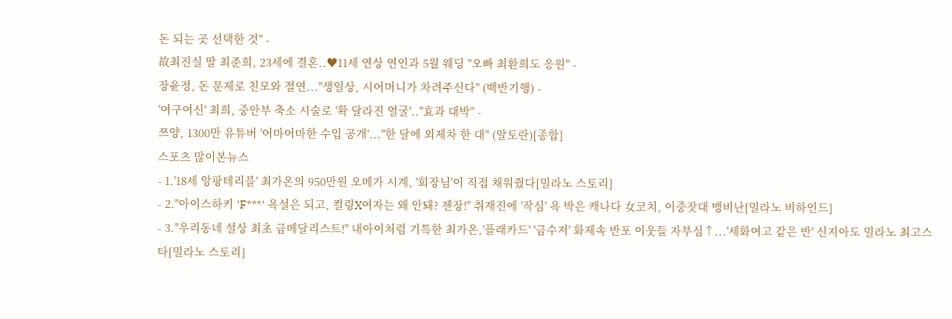돈 되는 곳 선택한 것" -
故최진실 딸 최준희, 23세에 결혼..♥11세 연상 연인과 5월 웨딩 "오빠 최환희도 응원" -
장윤정, 돈 문제로 친모와 절연..."생일상, 시어머니가 차려주신다" (백반기행) -
'여구여신' 최희, 중안부 축소 시술로 '확 달라진 얼굴'.."효과 대박" -
쯔양, 1300만 유튜버 '어마어마한 수입 공개'..."한 달에 외제차 한 대" (알토란)[종합]
스포츠 많이본뉴스
- 1.'18세 앙팡테리블' 최가온의 950만원 오메가 시계, '회장님'이 직접 채워줬다[밀라노 스토리]
- 2."아이스하키 'F***' 욕설은 되고, 컬링X여자는 왜 안돼? 젠장!" 취재진에 '작심' 욕 박은 캐나다 女코치, 이중잣대 맹비난[밀라노 비하인드]
- 3."우리동네 설상 최초 금메달리스트!" 내아이처럼 기특한 최가온,'플래카드' '금수저' 화제속 반포 이웃들 자부심↑...'세화여고 같은 반' 신지아도 밀라노 최고스타[밀라노 스토리]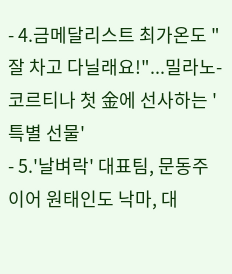- 4.금메달리스트 최가온도 "잘 차고 다닐래요!"...밀라노-코르티나 첫 金에 선사하는 '특별 선물'
- 5.'날벼락' 대표팀, 문동주 이어 원태인도 낙마, 대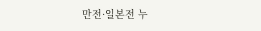만전·일본전 누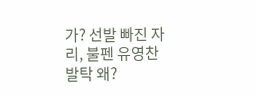가? 선발 빠진 자리, 불펜 유영찬 발탁 왜?